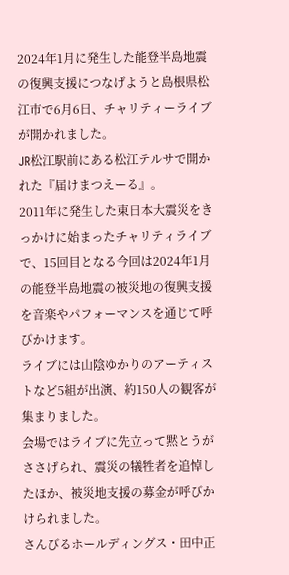2024年1月に発生した能登半島地震の復興支援につなげようと島根県松江市で6月6日、チャリティーライブが開かれました。
JR松江駅前にある松江テルサで開かれた『届けまつえーる』。
2011年に発生した東日本大震災をきっかけに始まったチャリティライブで、15回目となる今回は2024年1月の能登半島地震の被災地の復興支援を音楽やパフォーマンスを通じて呼びかけます。
ライブには山陰ゆかりのアーティストなど5組が出演、約150人の観客が集まりました。
会場ではライブに先立って黙とうがささげられ、震災の犠牲者を追悼したほか、被災地支援の募金が呼びかけられました。
さんびるホールディングス・田中正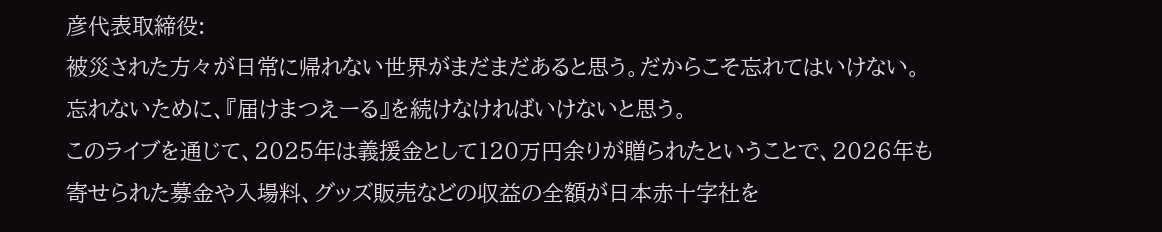彦代表取締役:
被災された方々が日常に帰れない世界がまだまだあると思う。だからこそ忘れてはいけない。忘れないために、『届けまつえーる』を続けなければいけないと思う。
このライブを通じて、2025年は義援金として120万円余りが贈られたということで、2026年も寄せられた募金や入場料、グッズ販売などの収益の全額が日本赤十字社を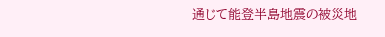通じて能登半島地震の被災地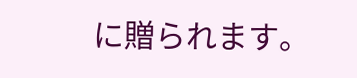に贈られます。